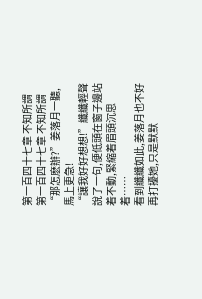第一百四十七章 不知所謂
第一百四十七章 不知所謂
“那怎麽辦?”姜落月一聽,馬上更急!
“讓我好好想想!”纖纖輕聲說了一句,便低頭在窗子邊站着不動,緊縮着眉頭沉思着……
看到纖纖如此,姜落月也不好再打擾她,只是默默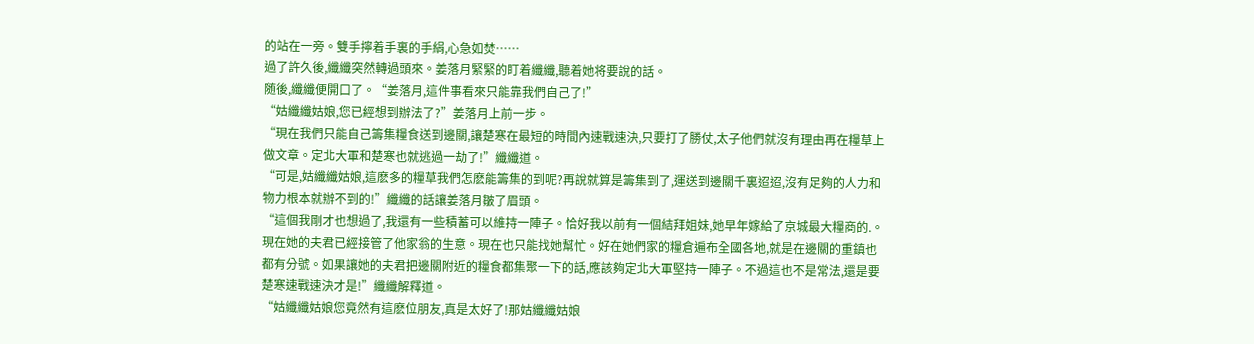的站在一旁。雙手擰着手裏的手絹,心急如焚……
過了許久後,纖纖突然轉過頭來。姜落月緊緊的盯着纖纖,聽着她将要說的話。
随後,纖纖便開口了。“姜落月,這件事看來只能靠我們自己了!”
“姑纖纖姑娘,您已經想到辦法了?”姜落月上前一步。
“現在我們只能自己籌集糧食送到邊關,讓楚寒在最短的時間內速戰速決,只要打了勝仗,太子他們就沒有理由再在糧草上做文章。定北大軍和楚寒也就逃過一劫了!”纖纖道。
“可是,姑纖纖姑娘,這麽多的糧草我們怎麽能籌集的到呢?再說就算是籌集到了,運送到邊關千裏迢迢,沒有足夠的人力和物力根本就辦不到的!”纖纖的話讓姜落月皺了眉頭。
“這個我剛才也想過了,我還有一些積蓄可以維持一陣子。恰好我以前有一個結拜姐妹,她早年嫁給了京城最大糧商的.。現在她的夫君已經接管了他家翁的生意。現在也只能找她幫忙。好在她們家的糧倉遍布全國各地,就是在邊關的重鎮也都有分號。如果讓她的夫君把邊關附近的糧食都集聚一下的話,應該夠定北大軍堅持一陣子。不過這也不是常法,還是要楚寒速戰速決才是!”纖纖解釋道。
“姑纖纖姑娘您竟然有這麽位朋友,真是太好了!那姑纖纖姑娘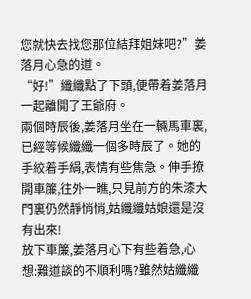您就快去找您那位結拜姐妹吧?”姜落月心急的道。
“好!”纖纖點了下頭,便帶着姜落月一起離開了王爺府。
兩個時辰後,姜落月坐在一輛馬車裏,已經等候纖纖一個多時辰了。她的手絞着手絹,表情有些焦急。伸手撩開車簾,往外一瞧,只見前方的朱漆大門裏仍然靜悄悄,姑纖纖姑娘還是沒有出來!
放下車簾,姜落月心下有些着急,心想:難道談的不順利嗎?雖然姑纖纖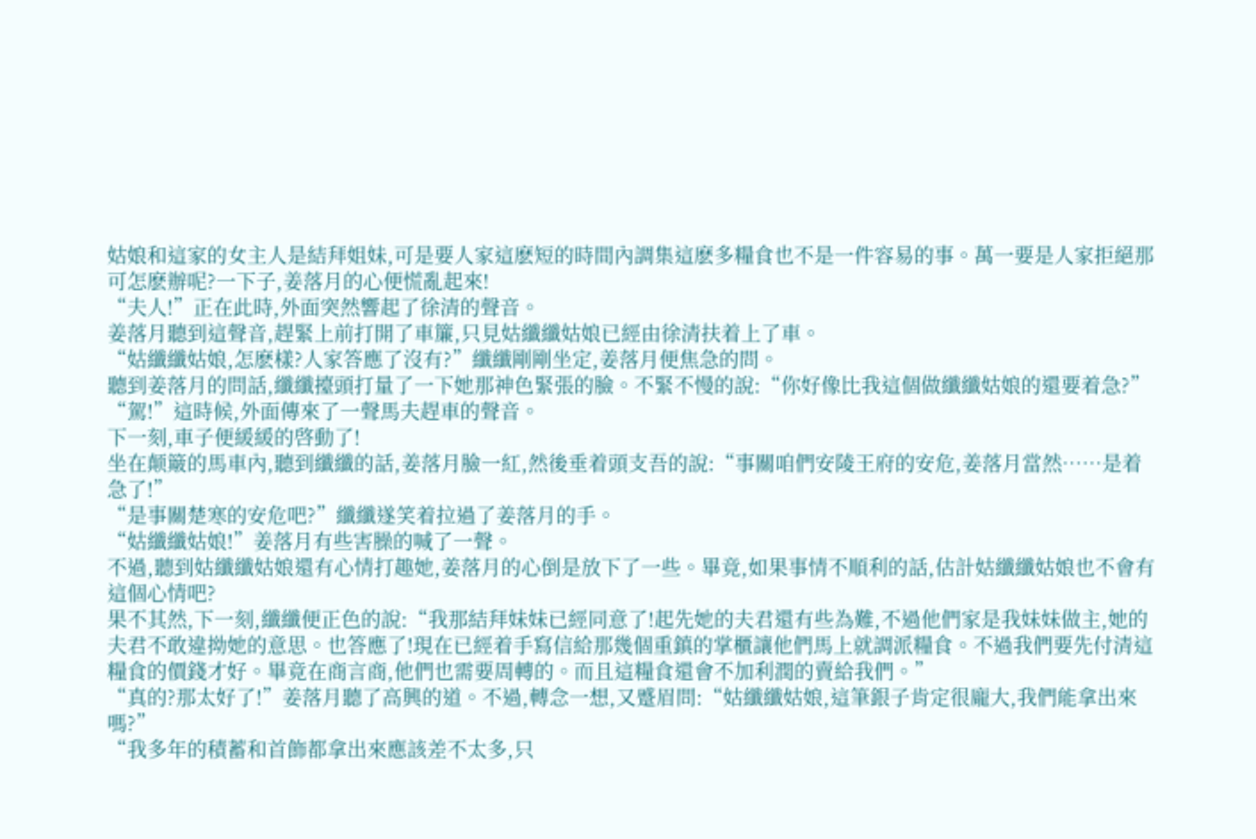姑娘和這家的女主人是結拜姐妹,可是要人家這麽短的時間內調集這麽多糧食也不是一件容易的事。萬一要是人家拒絕那可怎麽辦呢?一下子,姜落月的心便慌亂起來!
“夫人!”正在此時,外面突然響起了徐清的聲音。
姜落月聽到這聲音,趕緊上前打開了車簾,只見姑纖纖姑娘已經由徐清扶着上了車。
“姑纖纖姑娘,怎麽樣?人家答應了沒有?”纖纖剛剛坐定,姜落月便焦急的問。
聽到姜落月的問話,纖纖擡頭打量了一下她那神色緊張的臉。不緊不慢的說:“你好像比我這個做纖纖姑娘的還要着急?”
“駕!”這時候,外面傳來了一聲馬夫趕車的聲音。
下一刻,車子便緩緩的啓動了!
坐在颠簸的馬車內,聽到纖纖的話,姜落月臉一紅,然後垂着頭支吾的說:“事關咱們安陵王府的安危,姜落月當然……是着急了!”
“是事關楚寒的安危吧?”纖纖遂笑着拉過了姜落月的手。
“姑纖纖姑娘!”姜落月有些害臊的喊了一聲。
不過,聽到姑纖纖姑娘還有心情打趣她,姜落月的心倒是放下了一些。畢竟,如果事情不順利的話,估計姑纖纖姑娘也不會有這個心情吧?
果不其然,下一刻,纖纖便正色的說:“我那結拜妹妹已經同意了!起先她的夫君還有些為難,不過他們家是我妹妹做主,她的夫君不敢違拗她的意思。也答應了!現在已經着手寫信給那幾個重鎮的掌櫃讓他們馬上就調派糧食。不過我們要先付清這糧食的價錢才好。畢竟在商言商,他們也需要周轉的。而且這糧食還會不加利潤的賣給我們。”
“真的?那太好了!”姜落月聽了高興的道。不過,轉念一想,又蹙眉問:“姑纖纖姑娘,這筆銀子肯定很龐大,我們能拿出來嗎?”
“我多年的積蓄和首飾都拿出來應該差不太多,只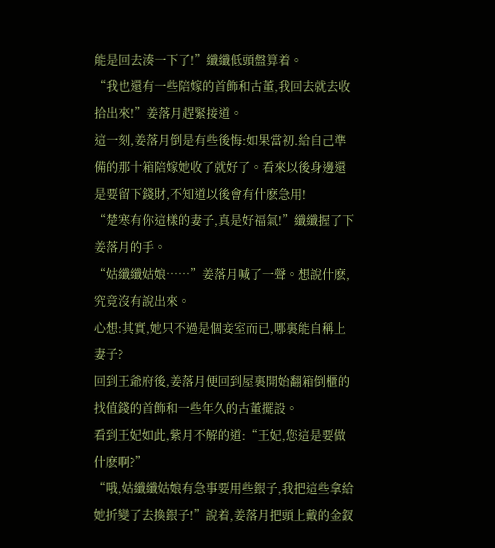能是回去湊一下了!”纖纖低頭盤算着。
“我也還有一些陪嫁的首飾和古董,我回去就去收拾出來!”姜落月趕緊接道。
這一刻,姜落月倒是有些後悔:如果當初.給自己準備的那十箱陪嫁她收了就好了。看來以後身邊還是要留下錢財,不知道以後會有什麽急用!
“楚寒有你這樣的妻子,真是好福氣!”纖纖握了下姜落月的手。
“姑纖纖姑娘……”姜落月喊了一聲。想說什麽,究竟沒有說出來。
心想:其實,她只不過是個妾室而已,哪裏能自稱上妻子?
回到王爺府後,姜落月便回到屋裏開始翻箱倒櫃的找值錢的首飾和一些年久的古董擺設。
看到王妃如此,紫月不解的道:“王妃,您這是要做什麽啊?”
“哦,姑纖纖姑娘有急事要用些銀子,我把這些拿給她折變了去換銀子!”說着,姜落月把頭上戴的金釵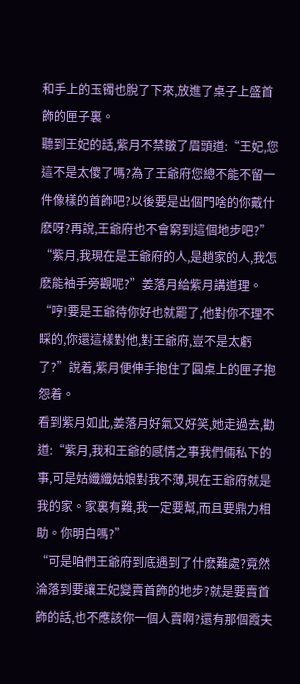和手上的玉镯也脫了下來,放進了桌子上盛首飾的匣子裏。
聽到王妃的話,紫月不禁皺了眉頭道:“王妃,您這不是太傻了嗎?為了王爺府您總不能不留一件像樣的首飾吧?以後要是出個門啥的你戴什麽呀?再說,王爺府也不會窮到這個地步吧?”
“紫月,我現在是王爺府的人,是趙家的人,我怎麽能袖手旁觀呢?”姜落月給紫月講道理。
“哼!要是王爺待你好也就罷了,他對你不理不睬的,你還這樣對他,對王爺府,豈不是太虧了?”說着,紫月便伸手抱住了圓桌上的匣子抱怨着。
看到紫月如此,姜落月好氣又好笑,她走過去,勸道:“紫月,我和王爺的感情之事我們倆私下的事,可是姑纖纖姑娘對我不薄,現在王爺府就是我的家。家裏有難,我一定要幫,而且要鼎力相助。你明白嗎?”
“可是咱們王爺府到底遇到了什麽難處?竟然淪落到要讓王妃變賣首飾的地步?就是要賣首飾的話,也不應該你一個人賣啊?還有那個霞夫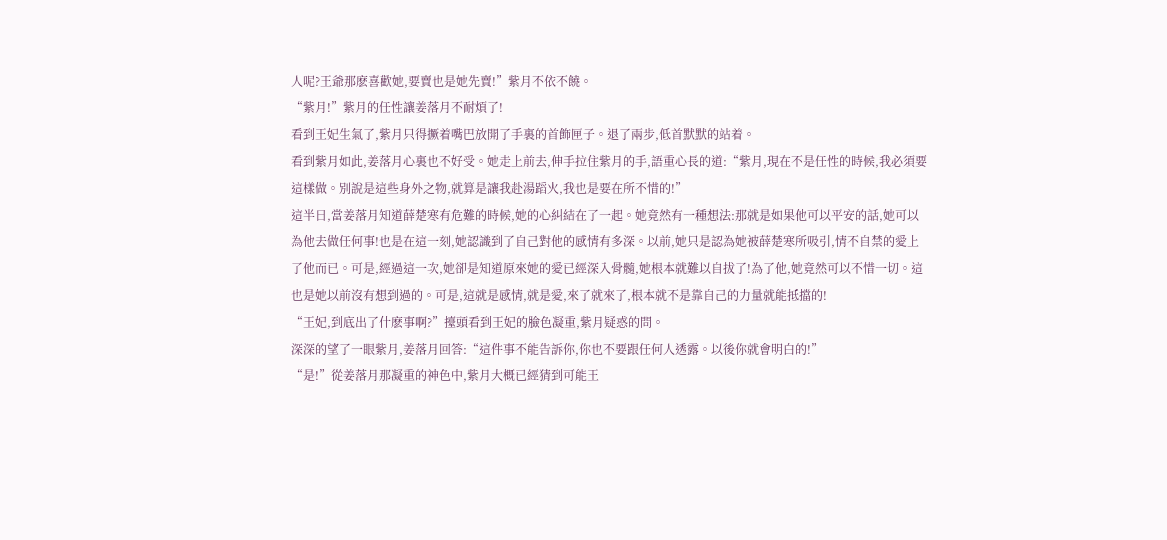人呢?王爺那麽喜歡她,要賣也是她先賣!”紫月不依不饒。
“紫月!”紫月的任性讓姜落月不耐煩了!
看到王妃生氣了,紫月只得撅着嘴巴放開了手裏的首飾匣子。退了兩步,低首默默的站着。
看到紫月如此,姜落月心裏也不好受。她走上前去,伸手拉住紫月的手,語重心長的道:“紫月,現在不是任性的時候,我必須要這樣做。別說是這些身外之物,就算是讓我赴湯蹈火,我也是要在所不惜的!”
這半日,當姜落月知道薛楚寒有危難的時候,她的心糾結在了一起。她竟然有一種想法:那就是如果他可以平安的話,她可以為他去做任何事!也是在這一刻,她認識到了自己對他的感情有多深。以前,她只是認為她被薛楚寒所吸引,情不自禁的愛上了他而已。可是,經過這一次,她卻是知道原來她的愛已經深入骨髓,她根本就難以自拔了!為了他,她竟然可以不惜一切。這也是她以前沒有想到過的。可是,這就是感情,就是愛,來了就來了,根本就不是靠自己的力量就能抵擋的!
“王妃,到底出了什麽事啊?”擡頭看到王妃的臉色凝重,紫月疑惑的問。
深深的望了一眼紫月,姜落月回答:“這件事不能告訴你,你也不要跟任何人透露。以後你就會明白的!”
“是!”從姜落月那凝重的神色中,紫月大概已經猜到可能王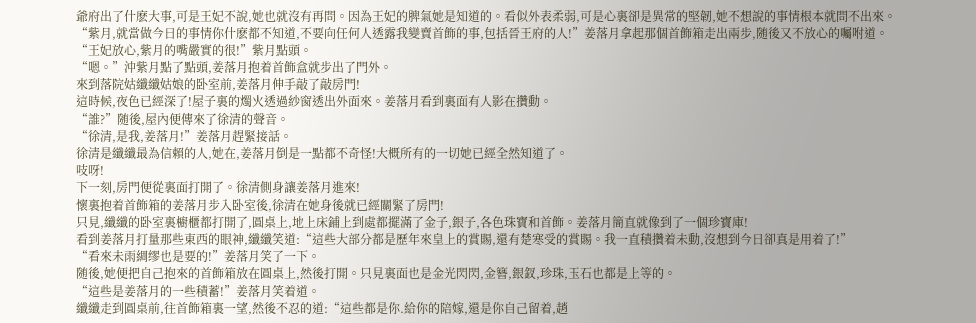爺府出了什麽大事,可是王妃不說,她也就沒有再問。因為王妃的脾氣她是知道的。看似外表柔弱,可是心裏卻是異常的堅韌,她不想說的事情根本就問不出來。
“紫月,就當做今日的事情你什麽都不知道,不要向任何人透露我變賣首飾的事,包括晉王府的人!”姜落月拿起那個首飾箱走出兩步,随後又不放心的囑咐道。
“王妃放心,紫月的嘴嚴實的很!”紫月點頭。
“嗯。”沖紫月點了點頭,姜落月抱着首飾盒就步出了門外。
來到落院姑纖纖姑娘的卧室前,姜落月伸手敲了敲房門!
這時候,夜色已經深了!屋子裏的燭火透過紗窗透出外面來。姜落月看到裏面有人影在攢動。
“誰?”随後,屋內便傳來了徐清的聲音。
“徐清,是我,姜落月!”姜落月趕緊接話。
徐清是纖纖最為信賴的人,她在,姜落月倒是一點都不奇怪!大概所有的一切她已經全然知道了。
吱呀!
下一刻,房門便從裏面打開了。徐清側身讓姜落月進來!
懷裏抱着首飾箱的姜落月步入卧室後,徐清在她身後就已經關緊了房門!
只見,纖纖的卧室裏櫥櫃都打開了,圓桌上,地上床鋪上到處都擺滿了金子,銀子,各色珠寶和首飾。姜落月簡直就像到了一個珍寶庫!
看到姜落月打量那些東西的眼神,纖纖笑道:“這些大部分都是歷年來皇上的賞賜,還有楚寒受的賞賜。我一直積攢着未動,沒想到今日卻真是用着了!”
“看來未雨綢缪也是要的!”姜落月笑了一下。
随後,她便把自己抱來的首飾箱放在圓桌上,然後打開。只見裏面也是金光閃閃,金簪,銀釵,珍珠,玉石也都是上等的。
“這些是姜落月的一些積蓄!”姜落月笑着道。
纖纖走到圓桌前,往首飾箱裏一望,然後不忍的道:“這些都是你.給你的陪嫁,還是你自己留着,趙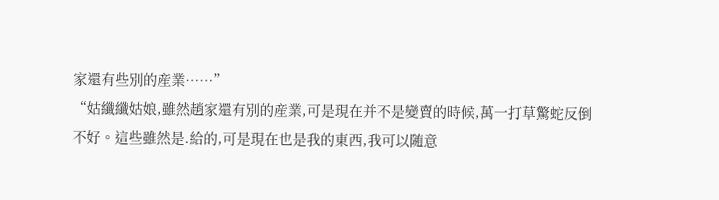家還有些別的産業……”
“姑纖纖姑娘,雖然趙家還有別的産業,可是現在并不是變賣的時候,萬一打草驚蛇反倒不好。這些雖然是.給的,可是現在也是我的東西,我可以随意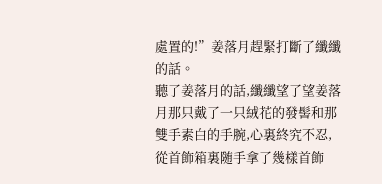處置的!”姜落月趕緊打斷了纖纖的話。
聽了姜落月的話,纖纖望了望姜落月那只戴了一只絨花的發髻和那雙手素白的手腕,心裏終究不忍,從首飾箱裏随手拿了幾樣首飾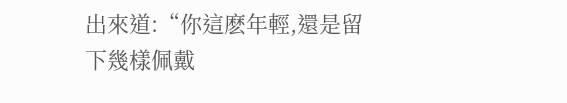出來道:“你這麽年輕,還是留下幾樣佩戴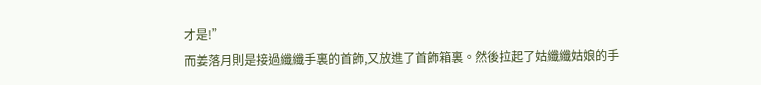才是!”
而姜落月則是接過纖纖手裏的首飾,又放進了首飾箱裏。然後拉起了姑纖纖姑娘的手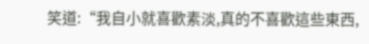笑道:“我自小就喜歡素淡,真的不喜歡這些東西,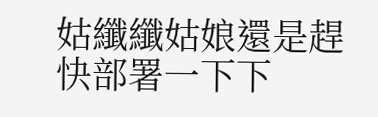姑纖纖姑娘還是趕快部署一下下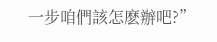一步咱們該怎麽辦吧?”